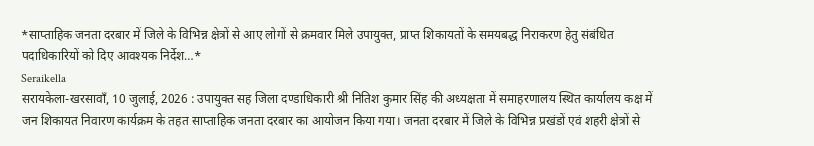*साप्ताहिक जनता दरबार में जिले के विभिन्न क्षेत्रों से आए लोगों से क्रमवार मिले उपायुक्त, प्राप्त शिकायतों के समयबद्ध निराकरण हेतु संबंधित पदाधिकारियों को दिए आवश्यक निर्देश…*
Seraikella
सरायकेला-खरसावाँ, 10 जुलाई, 2026 : उपायुक्त सह जिला दण्डाधिकारी श्री नितिश कुमार सिंह की अध्यक्षता में समाहरणालय स्थित कार्यालय कक्ष में जन शिकायत निवारण कार्यक्रम के तहत साप्ताहिक जनता दरबार का आयोजन किया गया। जनता दरबार में जिले के विभिन्न प्रखंडों एवं शहरी क्षेत्रों से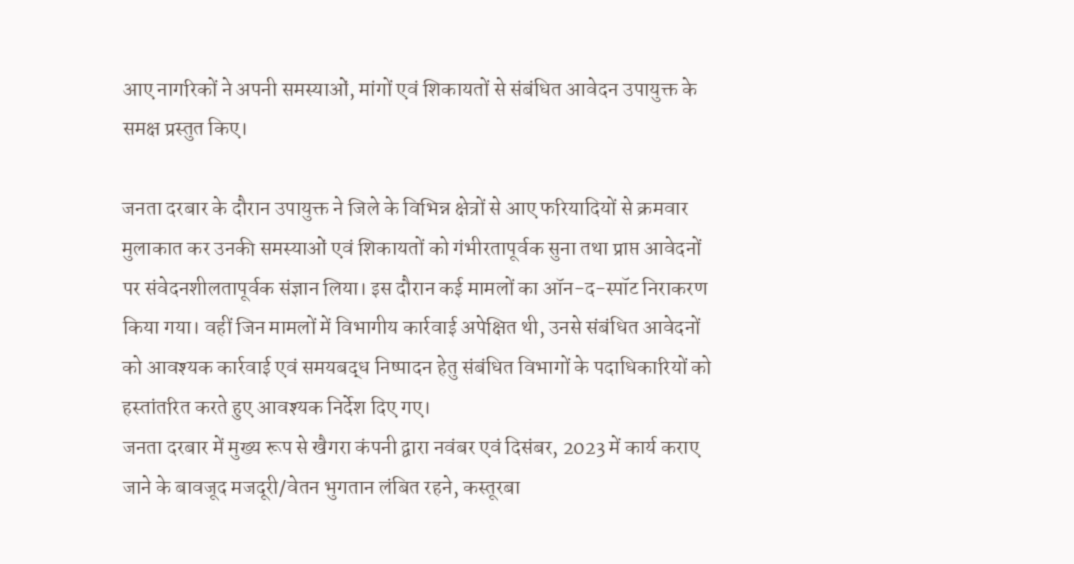आए नागरिकों ने अपनी समस्याओं, मांगों एवं शिकायतों से संबंधित आवेदन उपायुक्त के समक्ष प्रस्तुत किए।

जनता दरबार के दौरान उपायुक्त ने जिले के विभिन्न क्षेत्रों से आए फरियादियों से क्रमवार मुलाकात कर उनकी समस्याओं एवं शिकायतों को गंभीरतापूर्वक सुना तथा प्राप्त आवेदनों पर संवेदनशीलतापूर्वक संज्ञान लिया। इस दौरान कई मामलों का ऑन-द-स्पॉट निराकरण किया गया। वहीं जिन मामलों में विभागीय कार्रवाई अपेक्षित थी, उनसे संबंधित आवेदनों को आवश्यक कार्रवाई एवं समयबद्ध निष्पादन हेतु संबंधित विभागों के पदाधिकारियों को हस्तांतरित करते हुए आवश्यक निर्देश दिए गए।
जनता दरबार में मुख्य रूप से खैगरा कंपनी द्वारा नवंबर एवं दिसंबर, 2023 में कार्य कराए जाने के बावजूद मजदूरी/वेतन भुगतान लंबित रहने, कस्तूरबा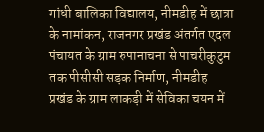गांधी बालिका विद्यालय, नीमडीह में छात्रा के नामांकन, राजनगर प्रखंड अंतर्गत एदल पंचायत के ग्राम रुपानाचना से पाचरीकुटुम तक पीसीसी सड़क निर्माण, नीमडीह प्रखंड के ग्राम लाकड़ी में सेविका चयन में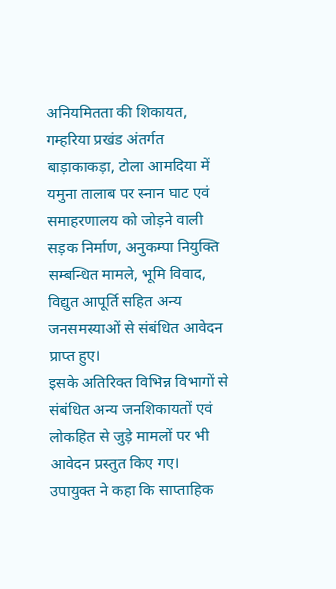अनियमितता की शिकायत, गम्हरिया प्रखंड अंतर्गत बाड़ाकाकड़ा, टोला आमदिया में यमुना तालाब पर स्नान घाट एवं समाहरणालय को जोड़ने वाली सड़क निर्माण, अनुकम्पा नियुक्ति सम्बन्धित मामले, भूमि विवाद, विद्युत आपूर्ति सहित अन्य जनसमस्याओं से संबंधित आवेदन प्राप्त हुए।
इसके अतिरिक्त विभिन्न विभागों से संबंधित अन्य जनशिकायतों एवं लोकहित से जुड़े मामलों पर भी आवेदन प्रस्तुत किए गए।
उपायुक्त ने कहा कि साप्ताहिक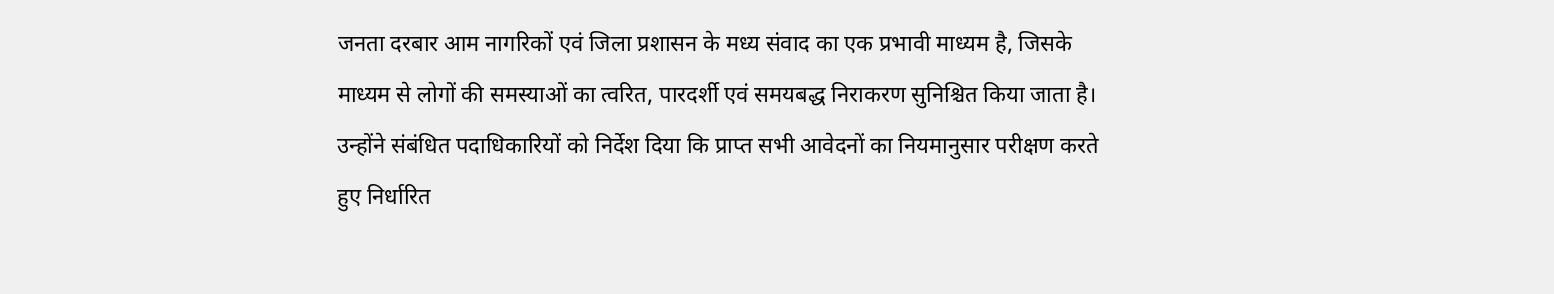जनता दरबार आम नागरिकों एवं जिला प्रशासन के मध्य संवाद का एक प्रभावी माध्यम है, जिसके माध्यम से लोगों की समस्याओं का त्वरित, पारदर्शी एवं समयबद्ध निराकरण सुनिश्चित किया जाता है। उन्होंने संबंधित पदाधिकारियों को निर्देश दिया कि प्राप्त सभी आवेदनों का नियमानुसार परीक्षण करते हुए निर्धारित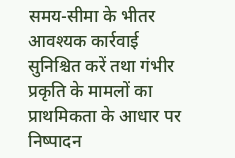समय-सीमा के भीतर आवश्यक कार्रवाई सुनिश्चित करें तथा गंभीर प्रकृति के मामलों का प्राथमिकता के आधार पर निष्पादन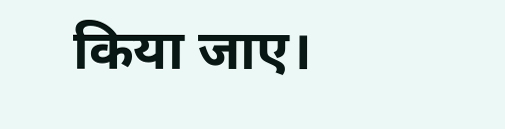किया जाए।